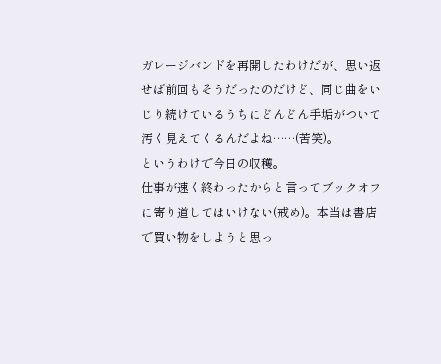ガレージバンドを再開したわけだが、思い返せば前回もそうだったのだけど、同じ曲をいじり続けているうちにどんどん手垢がついて汚く見えてくるんだよね……(苦笑)。
というわけで今日の収穫。
仕事が速く終わったからと言ってブックオフに寄り道してはいけない(戒め)。本当は書店で買い物をしようと思っ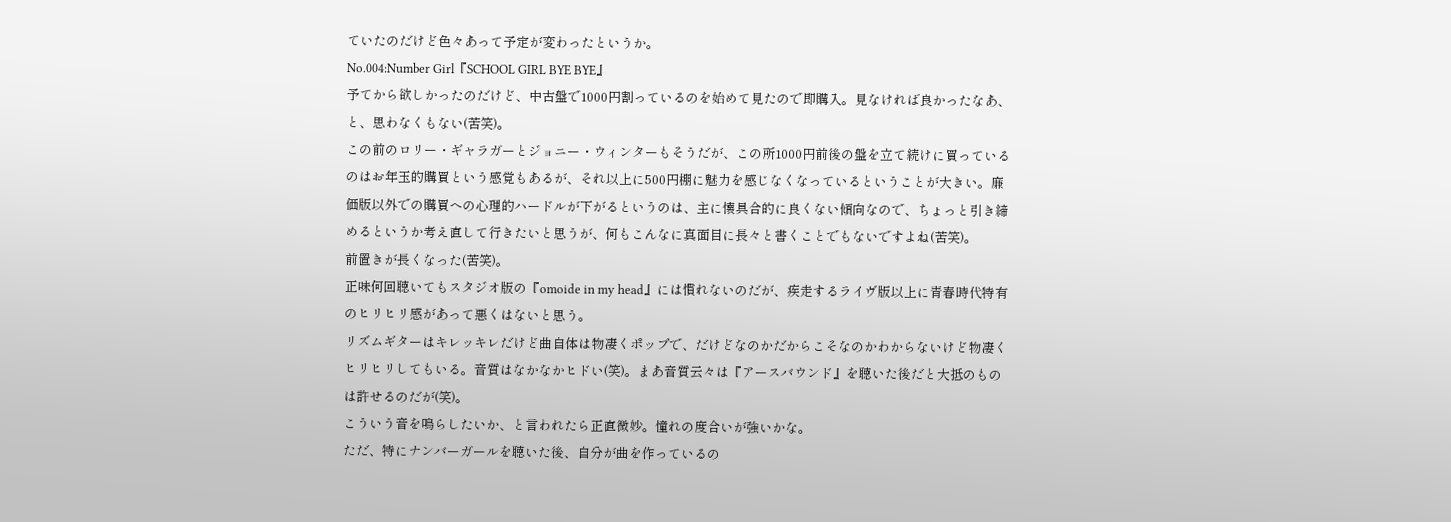ていたのだけど色々あって予定が変わったというか。
No.004:Number Girl『SCHOOL GIRL BYE BYE』
予てから欲しかったのだけど、中古盤で1000円割っているのを始めて見たので即購入。見なければ良かったなあ、と、思わなくもない(苦笑)。
この前のロリー・ギャラガーとジョニー・ウィンターもそうだが、この所1000円前後の盤を立て続けに買っているのはお年玉的購買という感覚もあるが、それ以上に500円棚に魅力を感じなくなっているということが大きい。廉価版以外での購買への心理的ハードルが下がるというのは、主に懐具合的に良くない傾向なので、ちょっと引き締めるというか考え直して行きたいと思うが、何もこんなに真面目に長々と書くことでもないですよね(苦笑)。
前置きが長くなった(苦笑)。
正味何回聴いてもスタジオ版の『omoide in my head』には慣れないのだが、疾走するライヴ版以上に青春時代特有のヒリヒリ感があって悪くはないと思う。
リズムギターはキレッキレだけど曲自体は物凄くポップで、だけどなのかだからこそなのかわからないけど物凄くヒリヒリしてもいる。音質はなかなかヒドい(笑)。まあ音質云々は『アースバウンド』を聴いた後だと大抵のものは許せるのだが(笑)。
こういう音を鳴らしたいか、と言われたら正直微妙。憧れの度合いが強いかな。
ただ、特にナンバーガールを聴いた後、自分が曲を作っているの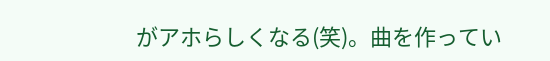がアホらしくなる(笑)。曲を作ってい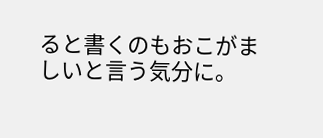ると書くのもおこがましいと言う気分に。